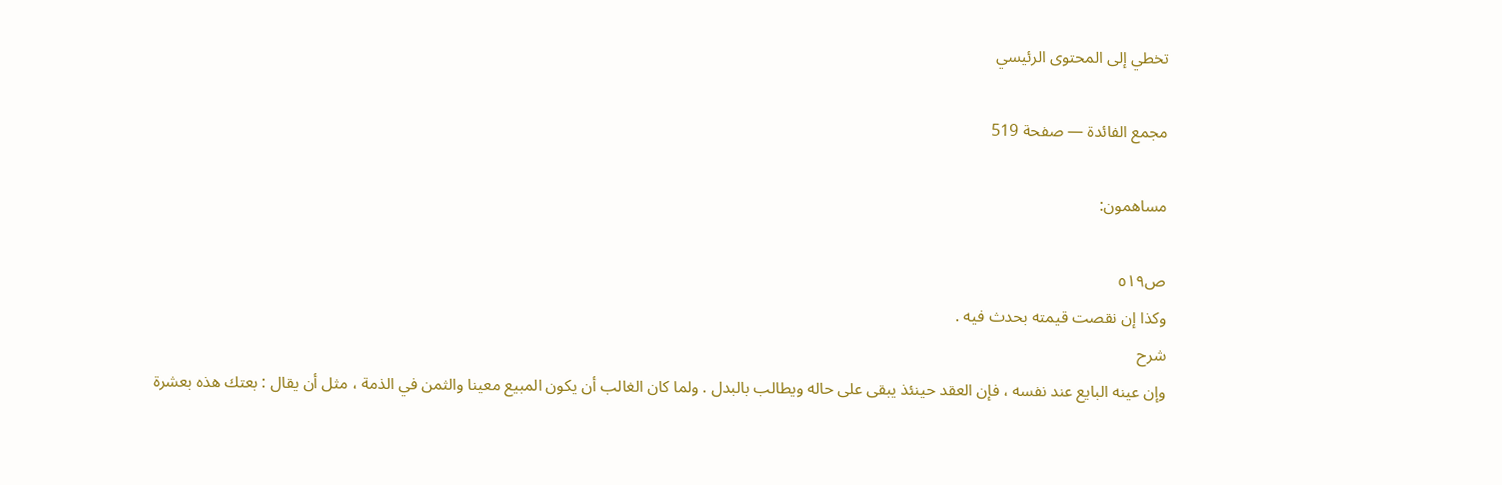تخطي إلى المحتوى الرئيسي

مجمع الفائدة — صفحة 519

مساهمون:

ص٥١٩
وكذا إن نقصت قيمته بحدث فيه .
شرح
وإن عينه البايع عند نفسه ، فإن العقد حينئذ يبقى على حاله ويطالب بالبدل . ولما كان الغالب أن يكون المبيع معينا والثمن في الذمة ، مثل أن يقال : بعتك هذه بعشرة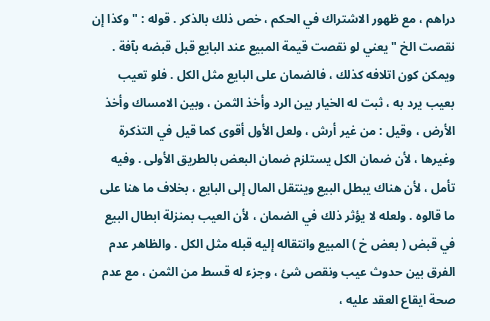دراهم ، مع ظهور الاشتراك في الحكم ، خص ذلك بالذكر . قوله : " وكذا إن نقصت الخ " يعني لو نقصت قيمة المبيع عند البايع قبل قبضه بآفة . ويمكن كون اتلافه كذلك ، فالضمان على البايع مثل الكل . فلو تعيب بعيب يرد به ، ثبت له الخيار بين الرد وأخذ الثمن ، وبين الامساك وأخذ الأرض ، وقيل : من غير أرش ، ولعل الأول أقوى كما قيل في التذكرة وغيرها ، لأن ضمان الكل يستلزم ضمان البعض بالطريق الأولى . وفيه تأمل ، لأن هناك يبطل البيع وينتقل المال إلى البايع ، بخلاف ما هنا على ما قالوه . ولعله لا يؤثر ذلك في الضمان ، لأن العيب بمنزلة ابطال البيع في قبض ( بعض خ ) المبيع وانتقاله إليه قبله مثل الكل . والظاهر عدم الفرق بين حدوث عيب ونقص شئ ، وجزء له قسط من الثمن ، مع عدم صحة ايقاع العقد عليه ،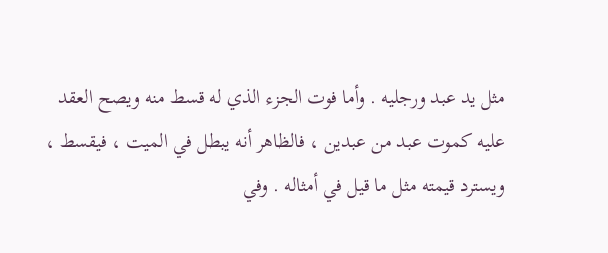مثل يد عبد ورجليه . وأما فوت الجزء الذي له قسط منه ويصح العقد عليه كموت عبد من عبدين ، فالظاهر أنه يبطل في الميت ، فيقسط ، ويسترد قيمته مثل ما قيل في أمثاله . وفي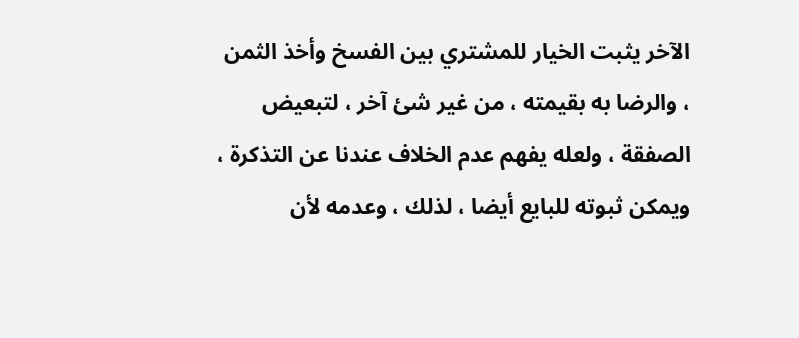الآخر يثبت الخيار للمشتري بين الفسخ وأخذ الثمن ، والرضا به بقيمته ، من غير شئ آخر ، لتبعيض الصفقة ، ولعله يفهم عدم الخلاف عندنا عن التذكرة ، ويمكن ثبوته للبايع أيضا ، لذلك ، وعدمه لأن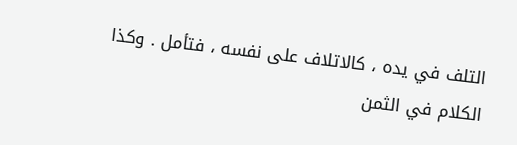التلف في يده ، كالاتلاف على نفسه ، فتأمل . وكذا الكلام في الثمن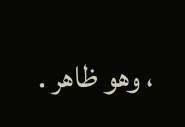، وهو ظاهر .